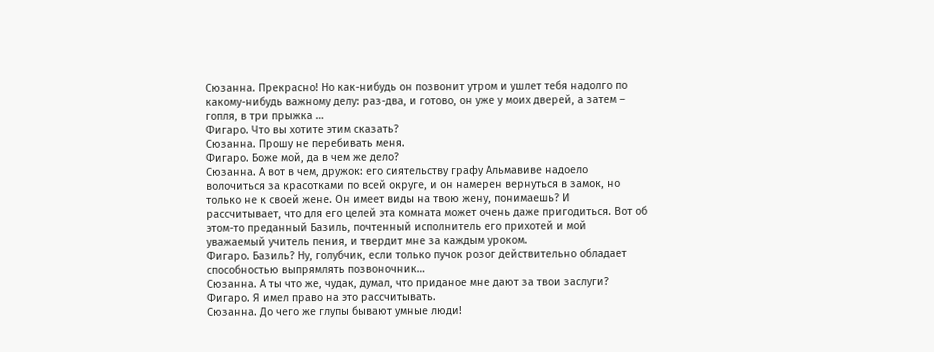Сюзанна. Прекрасно! Но как-нибудь он позвонит утром и ушлет тебя надолго по какому-нибудь важному делу: раз-два, и готово, он уже у моих дверей, а затем – гопля, в три прыжка …
Фигаро. Что вы хотите этим сказать?
Сюзанна. Прошу не перебивать меня.
Фигаро. Боже мой, да в чем же дело?
Сюзанна. А вот в чем, дружок: его сиятельству графу Альмавиве надоело волочиться за красотками по всей округе, и он намерен вернуться в замок, но только не к своей жене. Он имеет виды на твою жену, понимаешь? И рассчитывает, что для его целей эта комната может очень даже пригодиться. Вот об этом-то преданный Базиль, почтенный исполнитель его прихотей и мой уважаемый учитель пения, и твердит мне за каждым уроком.
Фигаро. Базиль? Ну, голубчик, если только пучок розог действительно обладает способностью выпрямлять позвоночник…
Сюзанна. А ты что же, чудак, думал, что приданое мне дают за твои заслуги?
Фигаро. Я имел право на это рассчитывать.
Сюзанна. До чего же глупы бывают умные люди!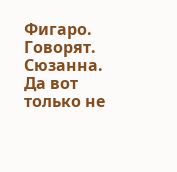Фигаро. Говорят.
Сюзанна. Да вот только не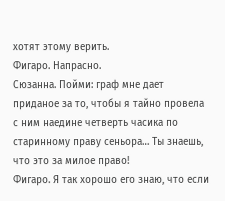хотят этому верить.
Фигаро. Напрасно.
Сюзанна. Пойми: граф мне дает приданое за то, чтобы я тайно провела с ним наедине четверть часика по старинному праву сеньора… Ты знаешь, что это за милое право!
Фигаро. Я так хорошо его знаю, что если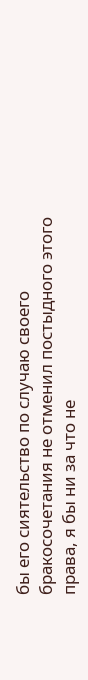бы его сиятельство по случаю своего бракосочетания не отменил постыдного этого права, я бы ни за что не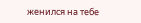женился на тебе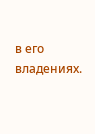в его владениях.